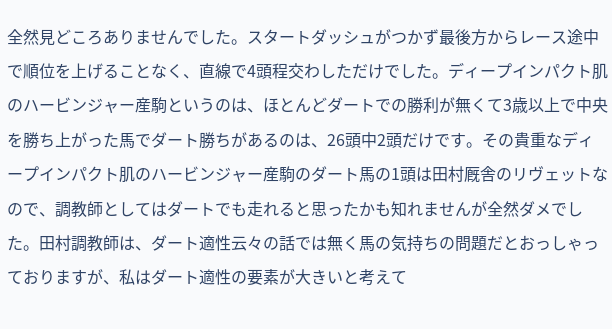全然見どころありませんでした。スタートダッシュがつかず最後方からレース途中で順位を上げることなく、直線で4頭程交わしただけでした。ディープインパクト肌のハービンジャー産駒というのは、ほとんどダートでの勝利が無くて3歳以上で中央を勝ち上がった馬でダート勝ちがあるのは、26頭中2頭だけです。その貴重なディープインパクト肌のハービンジャー産駒のダート馬の1頭は田村厩舎のリヴェットなので、調教師としてはダートでも走れると思ったかも知れませんが全然ダメでした。田村調教師は、ダート適性云々の話では無く馬の気持ちの問題だとおっしゃっておりますが、私はダート適性の要素が大きいと考えて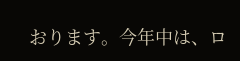おります。今年中は、ロ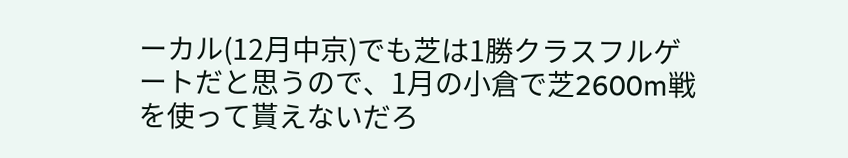ーカル(12月中京)でも芝は1勝クラスフルゲートだと思うので、1月の小倉で芝2600m戦を使って貰えないだろ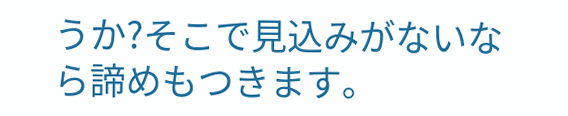うか?そこで見込みがないなら諦めもつきます。